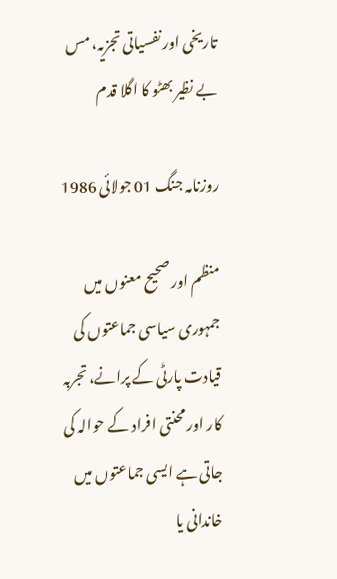تاریخی اور نفسیاتی تجزیہ، مس بے نظیر بھٹو کا اگلا قدم

روزنامہ جنگ 01 جولائی 1986

منظم اور صحیح معنوں میں جمہوری سیاسی جماعتوں کی قیادت پارٹی کے پرانے، تجربہ کار اور محنتی افراد کے حوالہ کی جاتی ہے ایسی جماعتوں میں خاندانی یا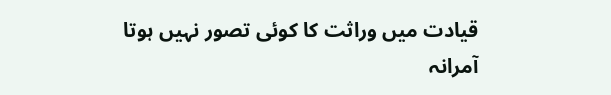قیادت میں وراثت کا کوئی تصور نہیں ہوتا آمرانہ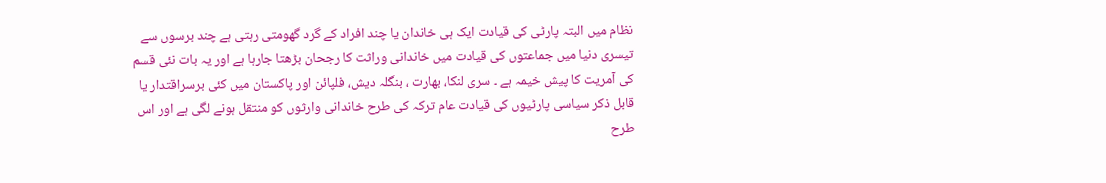نظام میں البتہ پارٹی کی قیادت ایک ہی خاندان یا چند افراد کے گرد گھومتی رہتی ہے چند برسوں سے تیسری دنیا میں جماعتوں کی قیادت میں خاندانی وراثت کا رجحان بڑھتا جارہا ہے اور یہ بات نئی قسم کی آمریت کا پیش خیمہ ہے ۔ سری لنکا، بھارت ، بنگلہ دیش، فلپائن اور پاکستان میں کئی برسراقتدار یا قابل ذکر سیاسی پارٹیوں کی قیادت عام ترکہ کی طرح خاندانی وارثوں کو منتقل ہونے لگی ہے اور اس طرح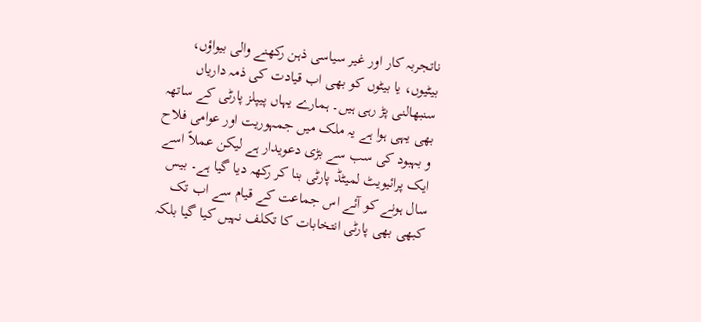ناتجربہ کار اور غیر سیاسی ذہن رکھنے والی بیواؤں، بیٹیوں، یا بیٹوں کو بھی اب قیادت کی ذمہ داریاں سنبھالنی پڑ رہی ہیں۔ ہمارے یہاں پیپلز پارٹی کے ساتھہ بھی یہی ہوا ہے یہ ملک میں جمہوریت اور عوامی فلاح و بہبود کی سب سے بڑی دعویدار ہے لیکن عملاً اسے ایک پرائیویٹ لمیٹڈ پارٹی بنا کر رکھہ دیا گیا ہے۔ بیس سال ہونے کو آئے اس جماعت کے قیام سے اب تک کبھی بھی پارٹی انتخابات کا تکلف نہیں کیا گیا بلکہ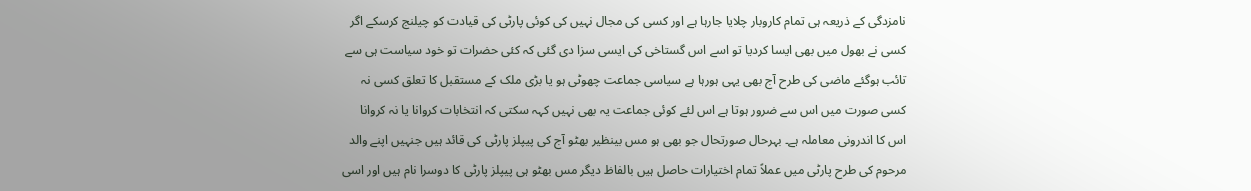نامزدگی کے ذریعہ ہی تمام کاروبار چلایا جارہا ہے اور کسی کی مجال نہیں کی کوئی پارٹی کی قیادت کو چیلنج کرسکے اگر کسی نے بھول میں بھی ایسا کردیا تو اسے اس گستاخی کی ایسی سزا دی گئی کہ کئی حضرات تو خود سیاست ہی سے تائب ہوگئے ماضی کی طرح آج بھی یہی ہورہا ہے سیاسی جماعت چھوٹی ہو یا بڑی ملک کے مستقبل کا تعلق کسی نہ کسی صورت میں اس سے ضرور ہوتا ہے اس لئے کوئی جماعت یہ بھی نہیں کہہ سکتی کہ انتخابات کروانا یا نہ کروانا اس کا اندرونی معاملہ ہے۔ بہرحال صورتحال جو بھی ہو مس بینظیر بھٹو آج کی پیپلز پارٹی کی قائد ہیں جنہیں اپنے والد مرحوم کی طرح پارٹی میں عملاً تمام اختیارات حاصل ہیں بالفاظ دیگر مس بھٹو ہی پیپلز پارٹی کا دوسرا نام ہیں اور اسی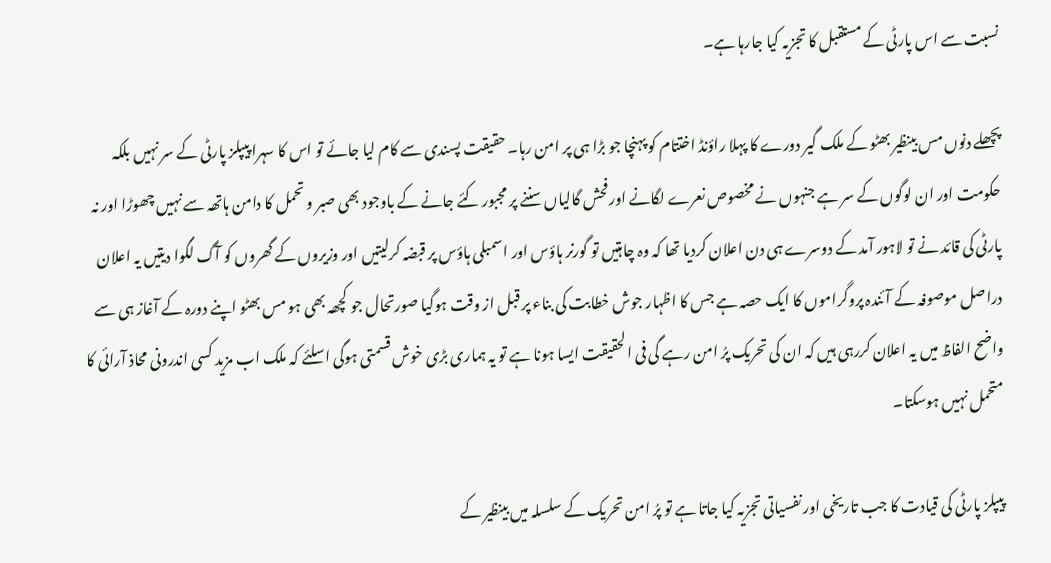نسبت سے اس پارٹی کے مستقبل کا تجزیہ کیا جارہا ہے۔

پچھلے دنوں مس بینظیر بھٹو کے ملک گیر دورے کا پہلا راؤنڈ اختتام کو پہنچا جو بڑا ہی پر امن رہا۔ حقیقت پسندی سے کام لیا جائے تو اس کا سہرا پیپلز پارٹی کے سر نہیں بلکہ حکومت اور ان لوگوں کے سر ہے جنہوں نے مخصوص نعرے لگانے اور فحش گالیاں سننے پر مجبور کئے جانے کے باوجود بھی صبر و تحمل کا دامن ہاتھہ سے نہیں چھوڑا اور نہ پارٹی کی قائد نے تو لاہور آمد کے دوسرے ہی دن اعلان کردیا تھا کہ وہ چاہتیں تو گورنر ہاؤس اور اسمبلی ہاؤس پر قبضہ کرلیتیں اور وزیروں کے گھروں کو آگ لگوا دیتیں یہ اعلان دراصل موصوفہ کے آئندہ پروگراموں کا ایک حصہ ہے جس کا اظہار جوش خطابت کی بناء پر قبل از وقت ہوگیا صورتحال جو کچھہ بھی ہو مس بھٹو اپنے دورہ کے آغاز ہی سے واضح الفاظ میں یہ اعلان کررہی ہیں کہ ان کی تحریک پرُ امن رہے گی فی الحقیقت ایسا ہونا ہے تو یہ ہماری بڑی خوش قسمتی ہوگی اسلئے کہ ملک اب مزید کسی اندرونی محاذ آرائی کا متحمل نہیں ہوسکتا۔

پیپلز پارٹی کی قیادت کا جب تاریخی اور نفسیاتی تجزیہ کیا جاتا ہے تو پرُ امن تحریک کے سلسلہ میں بینظیر کے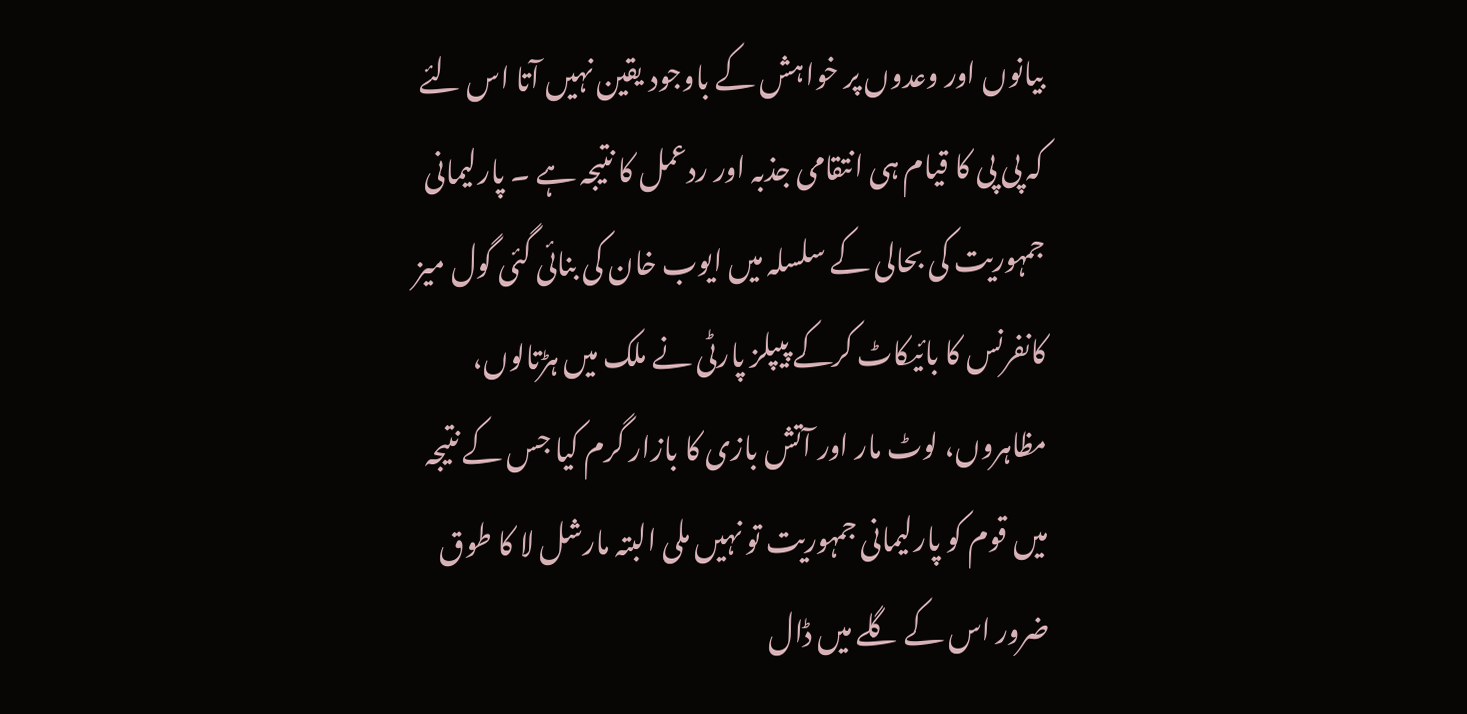بیانوں اور وعدوں پر خواہش کے باوجود یقین نہیں آتا اس لئے کہ پی پی کا قیام ہی انتقامی جذبہ اور ردعمل کا نتیجہ ہے ۔ پارلیمانی جمہوریت کی بحالی کے سلسلہ میں ایوب خان کی بنائی گئی گول میز کانفرنس کا بائیکاٹ کرکے پیپلز پارٹی نے ملک میں ہڑتالوں، مظاہروں، لوٹ مار اور آتش بازی کا بازار گرم کیا جس کے نتیجہ میں قوم کو پارلیمانی جمہوریت تو نہیں ملی البتہ مارشل لا کا طوق ضرور اس کے گلے میں ڈال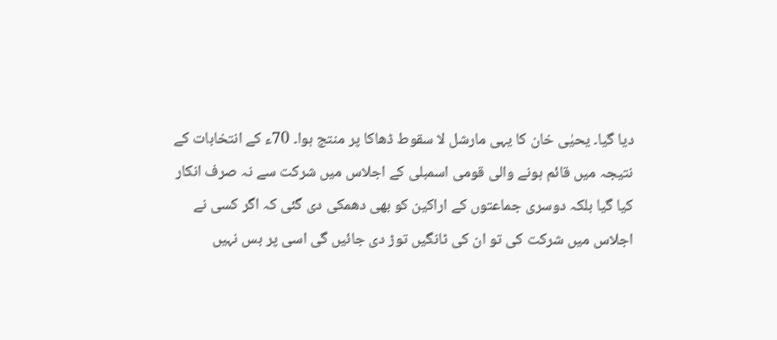دیا گیا۔ یحیٰی خان کا یہی مارشل لا سقوط ڈھاکا پر منتج ہوا۔ 70ء کے انتخابات کے نتیجہ میں قائم ہونے والی قومی اسمبلی کے اجلاس میں شرکت سے نہ صرف انکار کیا گیا بلکہ دوسری جماعتوں کے اراکین کو بھی دھمکی دی گئی کہ اگر کسی نے اجلاس میں شرکت کی تو ان کی ٹانگیں توڑ دی جائیں گی اسی پر بس نہیں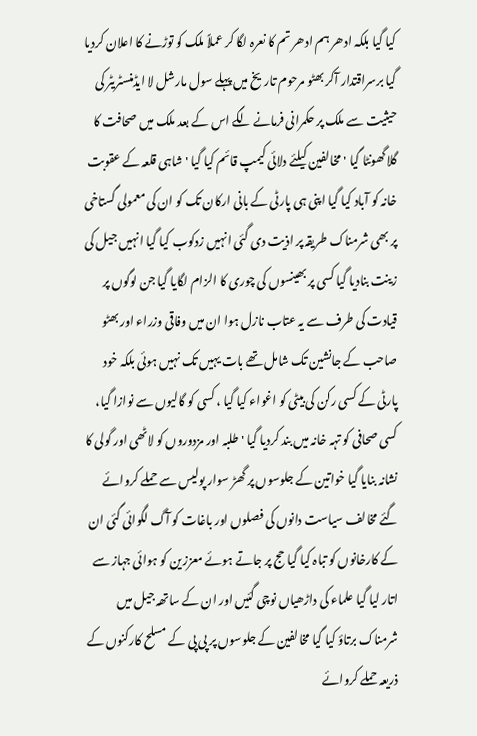کیا گیا بلکہ ادھر ہم ادھر تم کا نعرہ لگا کر عملاً ملک کو توڑنے کا اعلان کردیا گیا برسراقتدار آکر بھٹو مرحوم تاریخ میں پہلے سول مارشل لا ایڈمنسٹریٹر کی حیثیت سے ملک پر حکمرانی فرمانے لگے اس کے بعد ملک میں صحافت کا گلا گھونٹا گیا ' مخالفین کیلئے دلائی کیمپ قائم کیا گیا ' شاہی قلعہ کے عقوبت خانہ کو آباد کیا گیا اپنی ہی پارٹی کے بانی ارکان تک کو ان کی معمولی گستاخی پر بھی شرمناک طریقہ پر اذیت دی گئی انہیں زدکوب کیا گیا انہیں جیل کی زینت بنادیا گیا کسی پر بھینسوں کی چوری کا الزام لگایا گیا جن لوگوں پر قیادت کی طرف سے یہ عتاب نازل ہوا ان میں وفاقی وزراء اور بھٹو صاحب کے جانشین تک شامل تھے بات یہیں تک نہیں ہوئی بلکہ خود پارٹی کے کسی رکن کی بیٹی کو اغواء کیا گیا ، کسی کو گالیوں سے نوازا گیا، کسی صحافی کو تہہ خانہ میں بند کردیا گیا ' طلبہ اور مزدوروں کو لاٹھی اور گولی کا نشانہ بنایا گیا خواتین کے جلوسوں پر گھڑ سوار پولیس سے حملے کروائے گئے مخالف سیاست دانوں کی فصلوں اور باغات کو آگ لگوائی گئی ان کے کارخانوں کو تباہ کیا گیا حج پر جاتے ہوئے معززین کو ہوائی جہاز سے اتار لیا گیا علماء کی داڑھیاں نوچی گئیں اور ان کے ساتھہ جیل میں شرمناک برتاؤ کیا گیا مخالفین کے جلوسوں پر پی پی کے مسلح کارکنوں کے ذریعہ حملے کروائے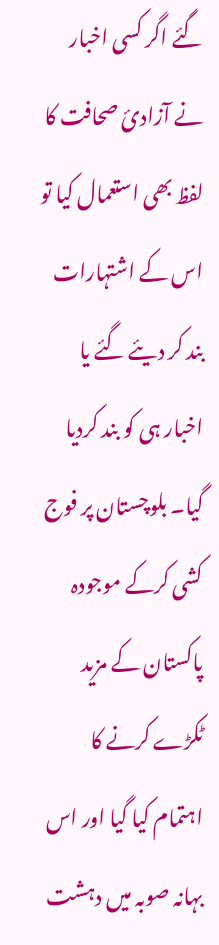گئے اگر کسی اخبار نے آزادیٔ صحافت کا لفظ بھی استعمال کیا تو اس کے اشتہارات بند کر دیئے گئے یا اخبار ہی کو بند کردیا گیا۔ بلوچستان پر فوج کشی کرکے موجودہ پاکستان کے مزید ٹکڑے کرنے کا اہتمام کیا گیا اور اس بہانہ صوبہ میں دہشت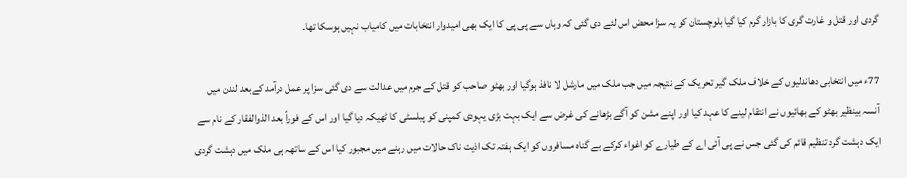گردی اور قتل و غارت گری کا بازار گرم کیا گیا بلوچستان کو یہ سزا محض اس لئے دی گئی کہ وہاں سے پی پی کا ایک بھی امیدوار انتخابات میں کامیاب نہیں ہوسکا تھا۔

77ء میں انتخابی دھاندلیوں کے خلاف ملک گیر تحریک کے نتیجہ میں جب ملک میں مارشل لا نافذ ہوگیا اور بھٹو صاحب کو قتل کے جرم میں عدالت سے دی گئی سزا پر عمل درآمد کےبعد لندن میں آنسہ بینظیر بھٹو کے بھائیوں نے انتقام لینے کا عہد کیا اور اپنے مشن کو آگے بڑھانے کی غرض سے ایک بہت بڑی یہودی کمپنی کو پبلسٹی کا ٹھیکہ دیا گیا اور اس کے فوراً بعد الذوالفقار کے نام سے ایک دہشت گرد تنظیم قائم کی گئی جس نے پی آئی اے کے طیارے کو اغواء کرکے بے گناہ مسافروں کو ایک ہفتہ تک اذیت ناک حالات میں رہنے میں مجبور کیا اس کے ساتھہ ہی ملک میں دہشت گردی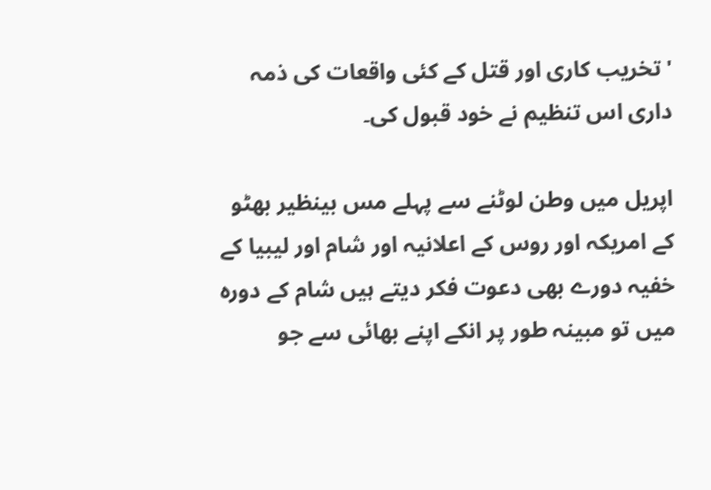' تخریب کاری اور قتل کے کئی واقعات کی ذمہ داری اس تنظیم نے خود قبول کی۔

اپریل میں وطن لوٹنے سے پہلے مس بینظیر بھٹو کے امریکہ اور روس کے اعلانیہ اور شام اور لیبیا کے خفیہ دورے بھی دعوت فکر دیتے ہیں شام کے دورہ میں تو مبینہ طور پر انکے اپنے بھائی سے جو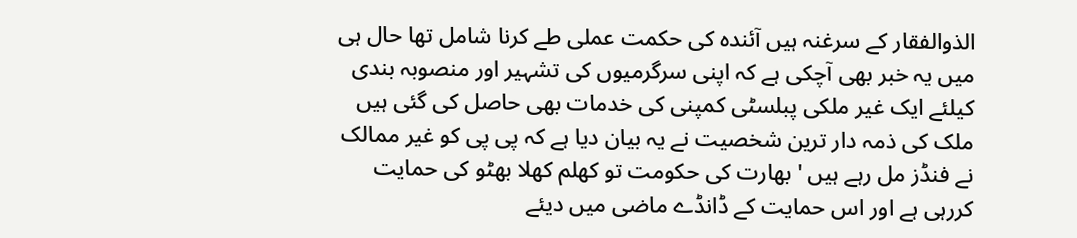الذوالفقار کے سرغنہ ہیں آئندہ کی حکمت عملی طے کرنا شامل تھا حال ہی میں یہ خبر بھی آچکی ہے کہ اپنی سرگرمیوں کی تشہیر اور منصوبہ بندی کیلئے ایک غیر ملکی پبلسٹی کمپنی کی خدمات بھی حاصل کی گئی ہیں ملک کی ذمہ دار ترین شخصیت نے یہ بیان دیا ہے کہ پی پی کو غیر ممالک نے فنڈز مل رہے ہیں ' بھارت کی حکومت تو کھلم کھلا بھٹو کی حمایت کررہی ہے اور اس حمایت کے ڈانڈے ماضی میں دیئے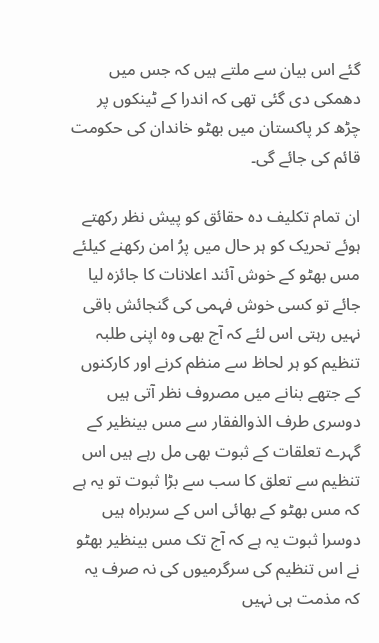گئے اس بیان سے ملتے ہیں کہ جس میں دھمکی دی گئی تھی کہ اندرا کے ٹینکوں پر چڑھ کر پاکستان میں بھٹو خاندان کی حکومت قائم کی جائے گی۔

ان تمام تکلیف دہ حقائق کو پیش نظر رکھتے ہوئے تحریک کو ہر حال میں پرُ امن رکھنے کیلئے مس بھٹو کے خوش آئند اعلانات کا جائزہ لیا جائے تو کسی خوش فہمی کی گنجائش باقی نہیں رہتی اس لئے کہ آج بھی وہ اپنی طلبہ تنظیم کو ہر لحاظ سے منظم کرنے اور کارکنوں کے جتھے بنانے میں مصروف نظر آتی ہیں دوسری طرف الذوالفقار سے مس بینظیر کے گہرے تعلقات کے ثبوت بھی مل رہے ہیں اس تنظیم سے تعلق کا سب سے بڑا ثبوت تو یہ ہے کہ مس بھٹو کے بھائی اس کے سربراہ ہیں دوسرا ثبوت یہ ہے کہ آج تک مس بینظیر بھٹو نے اس تنظیم کی سرگرمیوں کی نہ صرف یہ کہ مذمت ہی نہیں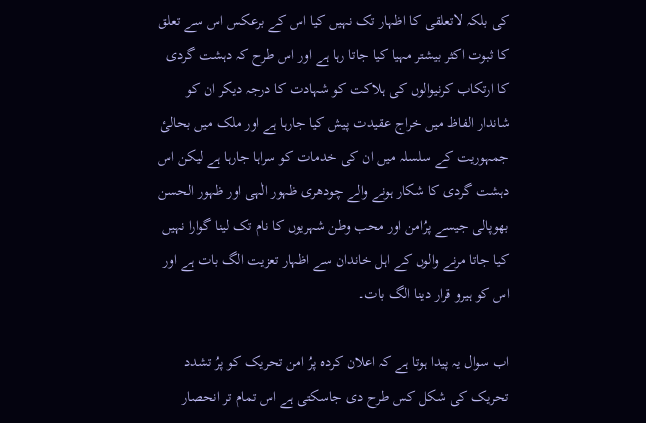کی بلکہ لاتعلقی کا اظہار تک نہیں کیا اس کے برعکس اس سے تعلق کا ثبوت اکثر بیشتر مہیا کیا جاتا رہا ہے اور اس طرح کہ دہشت گردی کا ارتکاب کرنیوالوں کی ہلاکت کو شہادت کا درجہ دیکر ان کو شاندار الفاظ میں خراج عقیدت پیش کیا جارہا ہے اور ملک میں بحالیٔ جمہوریت کے سلسلہ میں ان کی خدمات کو سراہا جارہا ہے لیکن اس دہشت گردی کا شکار ہونے والے چودھری ظہور الٰہی اور ظہور الحسن بھوپالی جیسے پرُامن اور محب وطن شہریوں کا نام تک لینا گوارا نہیں کیا جاتا مرنے والوں کے اہل خاندان سے اظہار تعزیت الگ بات ہے اور اس کو ہیرو قرار دینا الگ بات۔

اب سوال یہ پیدا ہوتا ہے کہ اعلان کردہ پرُ امن تحریک کو پرُ تشدد تحریک کی شکل کس طرح دی جاسکتی ہے اس تمام تر انحصار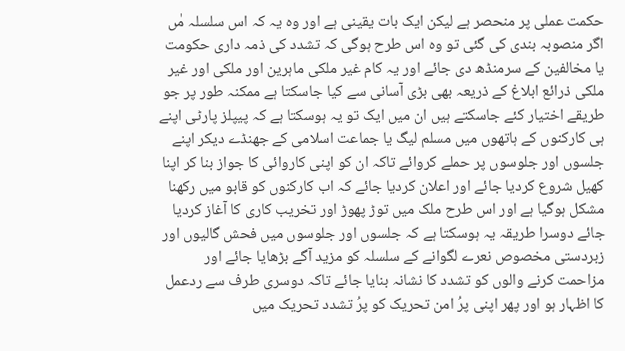حکمت عملی پر منحصر ہے لیکن ایک بات یقینی ہے اور وہ یہ کہ اس سلسلہ مٰں اگر منصوبہ بندی کی گئی تو وہ اس طرح ہوگی کہ تشدد کی ذمہ داری حکومت یا مخالفین کے سرمنڈھ دی جائے اور یہ کام غیر ملکی ماہرین اور ملکی اور غیر ملکی ذرائع ابلاغ کے ذریعہ بھی بڑی آسانی سے کیا جاسکتا ہے ممکنہ طور پر جو طریقے اختیار کئے جاسکتے ہیں ان میں ایک تو یہ ہوسکتا ہے کہ پیپلز پارٹی اپنے ہی کارکنوں کے ہاتھوں میں مسلم لیگ یا جماعت اسلامی کے جھنڈے دیکر اپنے جلسوں اور جلوسوں پر حملے کروائے تاکہ ان کو اپنی کاروائی کا جواز بنا کر اپنا کھیل شروع کردیا جائے اور اعلان کردیا جائے کہ اب کارکنوں کو قابو میں رکھنا مشکل ہوگیا ہے اور اس طرح ملک میں توڑ پھوڑ اور تخریب کاری کا آغاز کردیا جائے دوسرا طریقہ یہ ہوسکتا ہے کہ جلسوں اور جلوسوں میں فحش گالیوں اور زبردستی مخصوص نعرے لگوانے کے سلسلہ کو مزید آگے بڑھایا جائے اور مزاحمت کرنے والوں کو تشدد کا نشانہ بنایا جائے تاکہ دوسری طرف سے ردعمل کا اظہار ہو اور پھر اپنی پرُ امن تحریک کو پرُ تشدد تحریک میں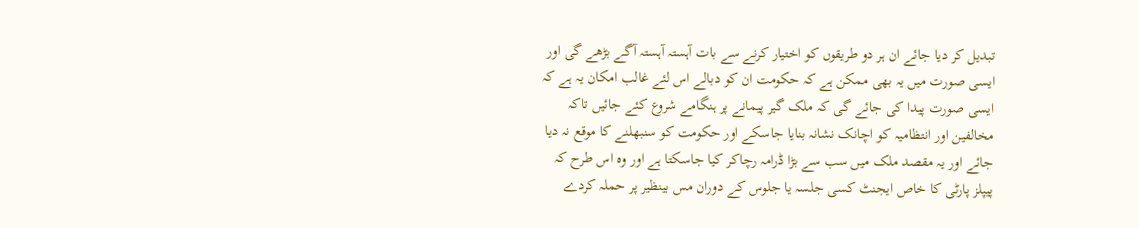تبدیل کر دیا جائے ان ہر دو طریقوں کو اختیار کرنے سے بات آہستہ آہستہ آگے بڑھے گی اور ایسی صورت میں یہ بھی ممکن ہے کہ حکومت ان کو دبالے اس لئے غالب امکان یہ ہے کہ ایسی صورت پیدا کی جائے گی کہ ملک گیر پیمانے پر ہنگامے شروع کئے جائیں تاکہ مخالفین اور انتظامیہ کو اچانک نشانہ بنایا جاسکے اور حکومت کو سنبھلنے کا موقع نہ دیا جائے اور یہ مقصد ملک میں سب سے بڑا ڈرامہ رچاکر کیا جاسکتا ہے اور وہ اس طرح کہ پیپلز پارٹی کا خاص ایجنٹ کسی جلسہ یا جلوس کے دوران مس بینظیر پر حملہ کردے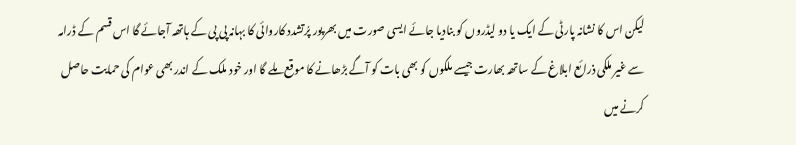لیکن اس کا نشانہ پارٹی کے ایک یا دو لیڈروں کو بنادیا جائے ایسی صورت میں بھرپور پرُتشدد کاروائی کا بہانہ پی پی کے ہاتھہ آجائے گا اس قسم کے ڈرامہ سے غیر ملکی ذرائع ابلاغ کے ساتھہ بھارت جیسے ملکوں کو بھی بات کو آگے بڑھانے کا موقع ملے گا اور خود ملک کے اندر بھی عوام کی حمایت حاصل کرنے میں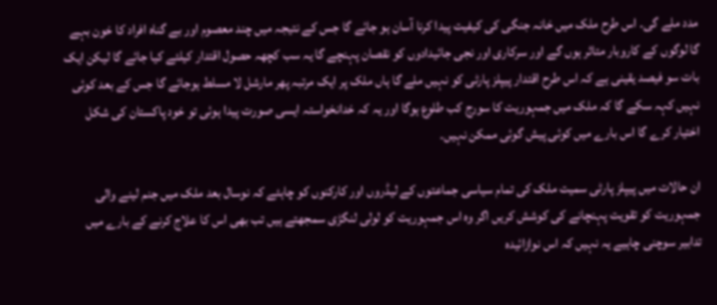مدد ملے گی۔ اس طرح ملک میں خانہ جنگی کی کیفیت پیدا کرنا آسان ہو جائے گا جس کے نتیجہ میں چند معصوم اور بے گناہ افراد کا خون بہے گا لوگوں کے کاروبار متاثر ہوں گے اور سرکاری اور نجی جائیدادوں کو نقصان پہنچے گا یہ سب کچھہ حصول اقتدار کیلئے کیا جائے گا لیکن ایک بات سو فیصد یقینی ہے کہ اس طرح اقتدار پیپلز پارٹی کو نہیں ملے گا ہاں ملک پر ایک مرتبہ پھر مارشل لا مسلط ہوجائے گا جس کے بعد کوئی نہیں کہہ سکے گا کہ ملک میں جمہوریت کا سورج کب طلوع ہوگا اور یہ کہ خدانخواستہ ایسی صورت پیدا ہوئی تو خود پاکستان کی شکل اختیار کرے گا اس بارے میں کوئی پیش گوئی ممکن نہیں۔

ان حالات میں پیپلز پارٹی سمیت ملک کی تمام سیاسی جماعتوں کے لیڈروں اور کارکنوں کو چاہئے کہ نوسال بعد ملک میں جنم لینے والی جمہوریت کو تقویت پہنچانے کی کوشش کریں اگر وہ اس جمہوریت کو لولی لنگڑی سمجھتے ہیں تب بھی اس کا علاج کرنے کے بارے میں تدابیر سوچنی چاہیے یہ نہیں کہ اس نوازائیدہ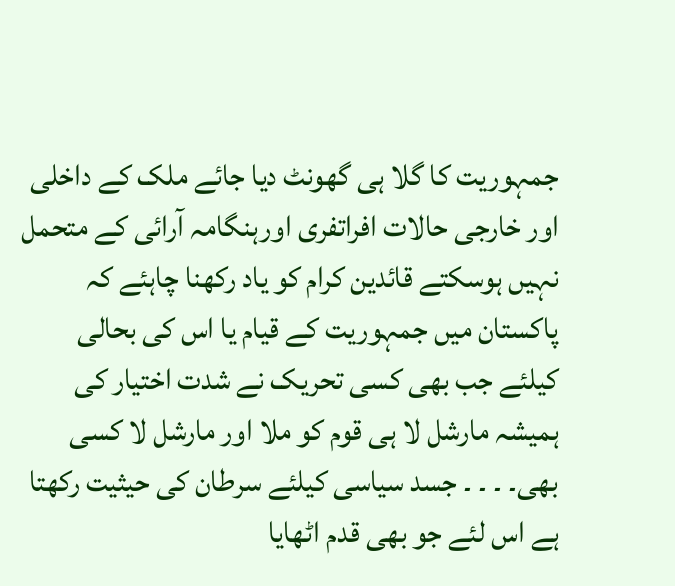جمہوریت کا گلا ہی گھونٹ دیا جائے ملک کے داخلی اور خارجی حالات افراتفری اورہنگامہ آرائی کے متحمل نہیں ہوسکتے قائدین کرام کو یاد رکھنا چاہئے کہ پاکستان میں جمہوریت کے قیام یا اس کی بحالی کیلئے جب بھی کسی تحریک نے شدت اختیار کی ہمیشہ مارشل لا ہی قوم کو ملا اور مارشل لا کسی بھی۔ ۔ ۔ ۔ جسد سیاسی کیلئے سرطان کی حیثیت رکھتا ہے اس لئے جو بھی قدم اٹھایا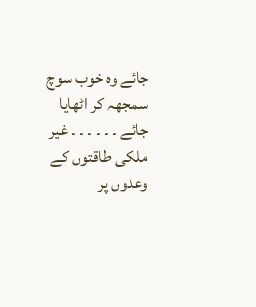جائے وہ خوب سوچ سمجھہ کر اٹھایا جائے ۔ ۔ ۔ ۔ ۔ ۔ غیر ملکی طاقتوں کے وعدوں پر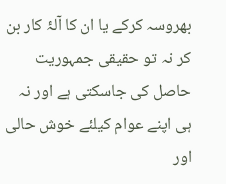بھروسہ کرکے یا ان کا آلۂ کار بن کر نہ تو حقیقی جمہوریت حاصل کی جاسکتی ہے اور نہ ہی اپنے عوام کیلئے خوش حالی اور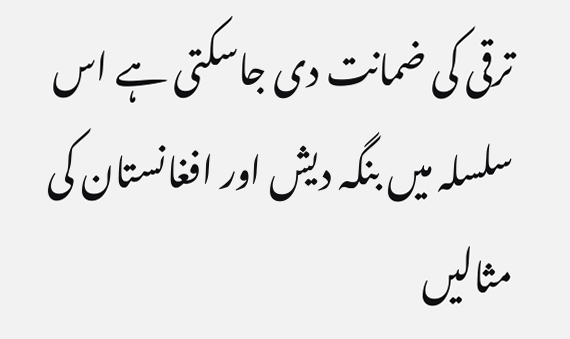ترقی کی ضمانت دی جاسکتی ہے اس سلسلہ میں بنگہ دیش اور افغانستان کی مثالیں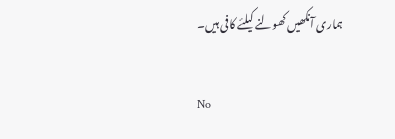ہماری آنکھیں کھولنے کیلئے کافی ہیں۔

No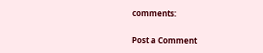comments:

Post a Comment